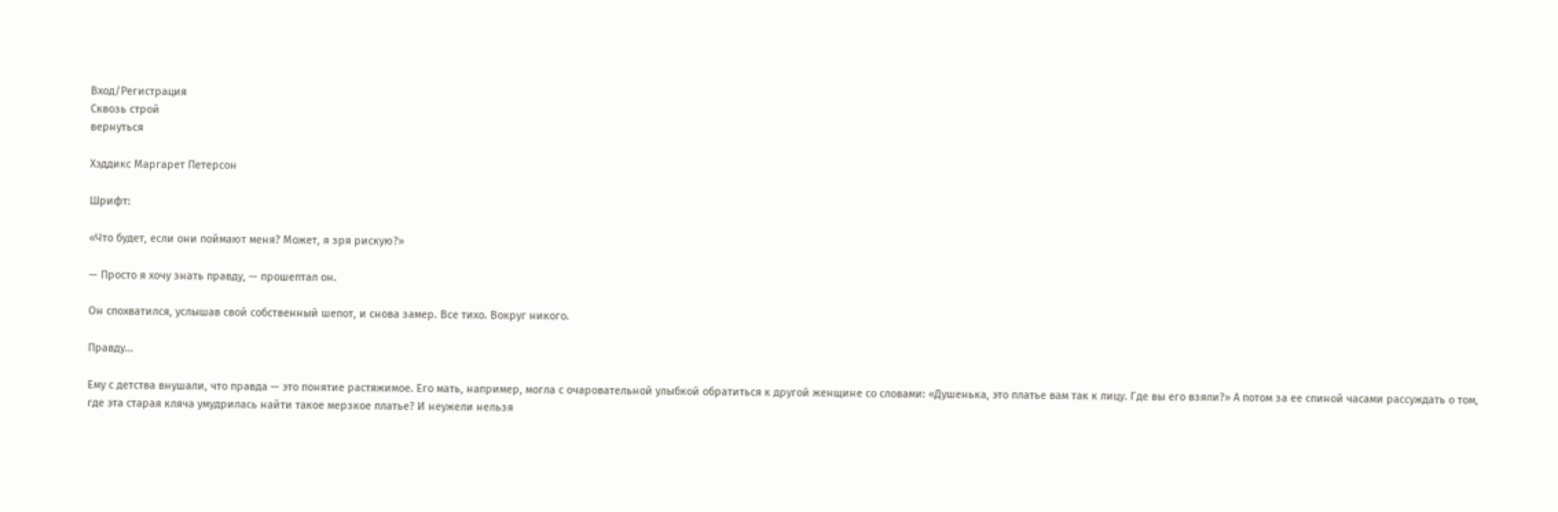Вход/Регистрация
Сквозь строй
вернуться

Хэддикс Маргарет Петерсон

Шрифт:

«Что будет, если они поймают меня? Может, я зря рискую?»

— Просто я хочу знать правду, — прошептал он.

Он спохватился, услышав свой собственный шепот, и снова замер. Все тихо. Вокруг никого.

Правду…

Ему с детства внушали, что правда — это понятие растяжимое. Его мать, например, могла с очаровательной улыбкой обратиться к другой женщине со словами: «Душенька, это платье вам так к лицу. Где вы его взяли?» А потом за ее спиной часами рассуждать о том, где эта старая кляча умудрилась найти такое мерзкое платье? И неужели нельзя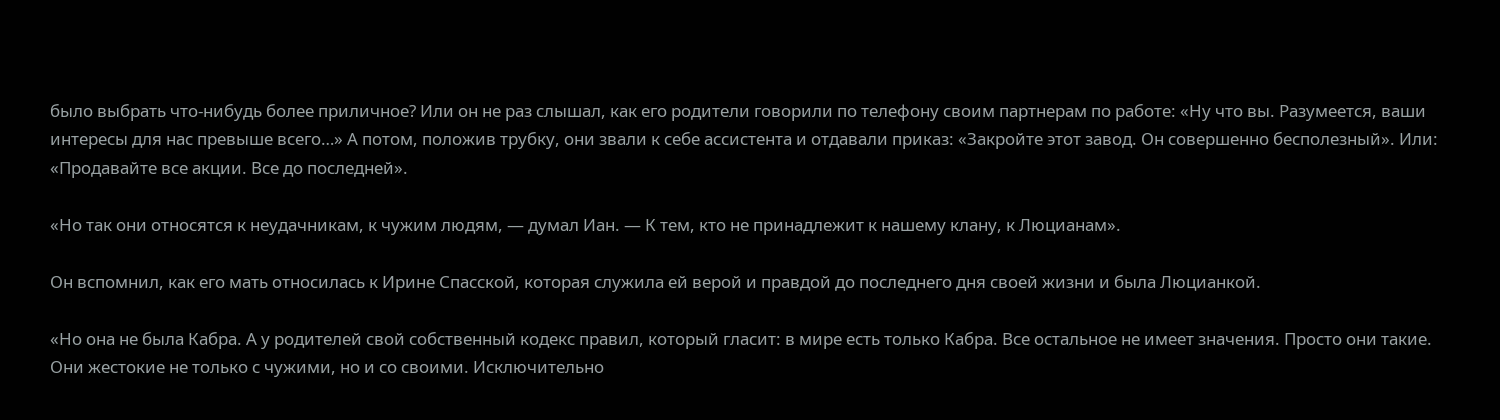было выбрать что-нибудь более приличное? Или он не раз слышал, как его родители говорили по телефону своим партнерам по работе: «Ну что вы. Разумеется, ваши интересы для нас превыше всего…» А потом, положив трубку, они звали к себе ассистента и отдавали приказ: «Закройте этот завод. Он совершенно бесполезный». Или: «Продавайте все акции. Все до последней».

«Но так они относятся к неудачникам, к чужим людям, — думал Иан. — К тем, кто не принадлежит к нашему клану, к Люцианам».

Он вспомнил, как его мать относилась к Ирине Спасской, которая служила ей верой и правдой до последнего дня своей жизни и была Люцианкой.

«Но она не была Кабра. А у родителей свой собственный кодекс правил, который гласит: в мире есть только Кабра. Все остальное не имеет значения. Просто они такие. Они жестокие не только с чужими, но и со своими. Исключительно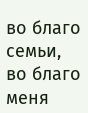во благо семьи, во благо меня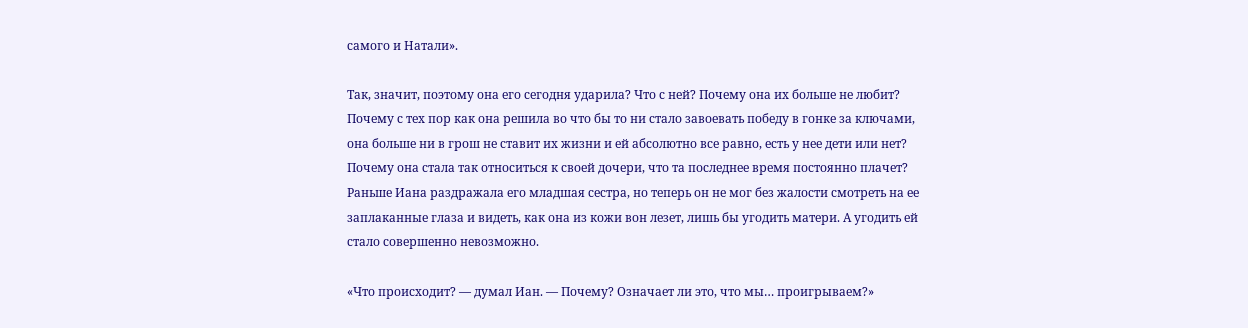самого и Натали».

Так, значит, поэтому она его сегодня ударила? Что с ней? Почему она их больше не любит? Почему с тех пор как она решила во что бы то ни стало завоевать победу в гонке за ключами, она больше ни в грош не ставит их жизни и ей абсолютно все равно, есть у нее дети или нет? Почему она стала так относиться к своей дочери, что та последнее время постоянно плачет? Раньше Иана раздражала его младшая сестра, но теперь он не мог без жалости смотреть на ее заплаканные глаза и видеть, как она из кожи вон лезет, лишь бы угодить матери. А угодить ей стало совершенно невозможно.

«Что происходит? — думал Иан. — Почему? Означает ли это, что мы… проигрываем?»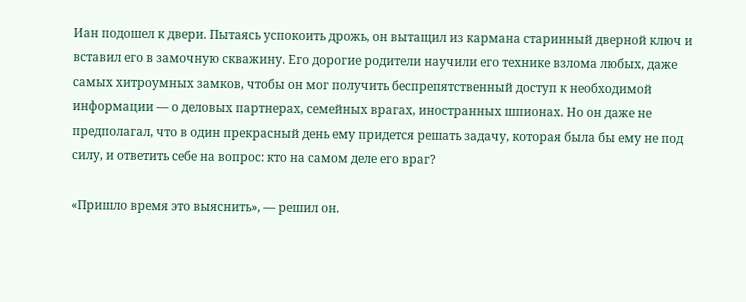Иан подошел к двери. Пытаясь успокоить дрожь, он вытащил из кармана старинный дверной ключ и вставил его в замочную скважину. Его дорогие родители научили его технике взлома любых, даже самых хитроумных замков, чтобы он мог получить беспрепятственный доступ к необходимой информации — о деловых партнерах, семейных врагах, иностранных шпионах. Но он даже не предполагал, что в один прекрасный день ему придется решать задачу, которая была бы ему не под силу, и ответить себе на вопрос: кто на самом деле его враг?

«Пришло время это выяснить», — решил он.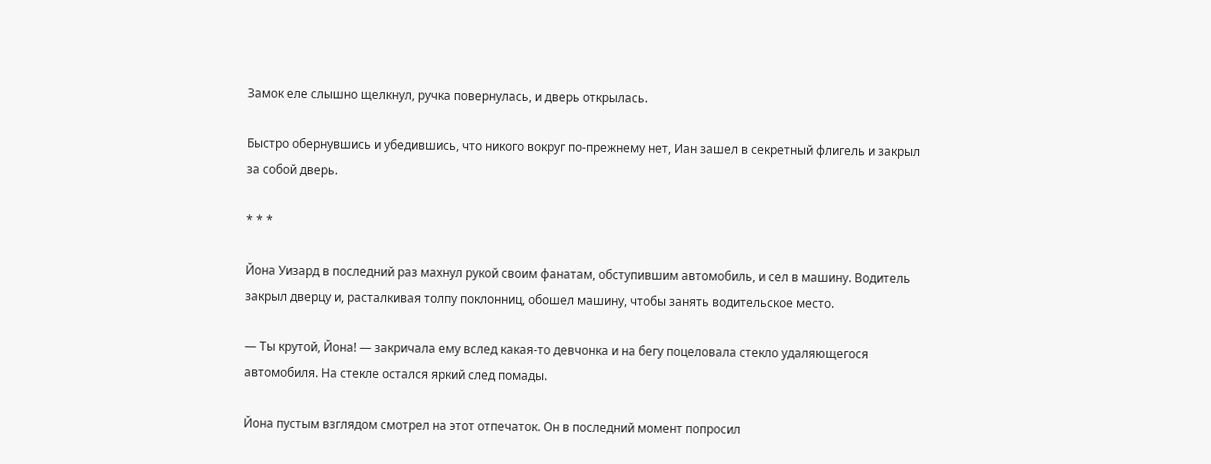Замок еле слышно щелкнул, ручка повернулась, и дверь открылась.

Быстро обернувшись и убедившись, что никого вокруг по-прежнему нет, Иан зашел в секретный флигель и закрыл за собой дверь.

* * *

Йона Уизард в последний раз махнул рукой своим фанатам, обступившим автомобиль, и сел в машину. Водитель закрыл дверцу и, расталкивая толпу поклонниц, обошел машину, чтобы занять водительское место.

— Ты крутой, Йона! — закричала ему вслед какая-то девчонка и на бегу поцеловала стекло удаляющегося автомобиля. На стекле остался яркий след помады.

Йона пустым взглядом смотрел на этот отпечаток. Он в последний момент попросил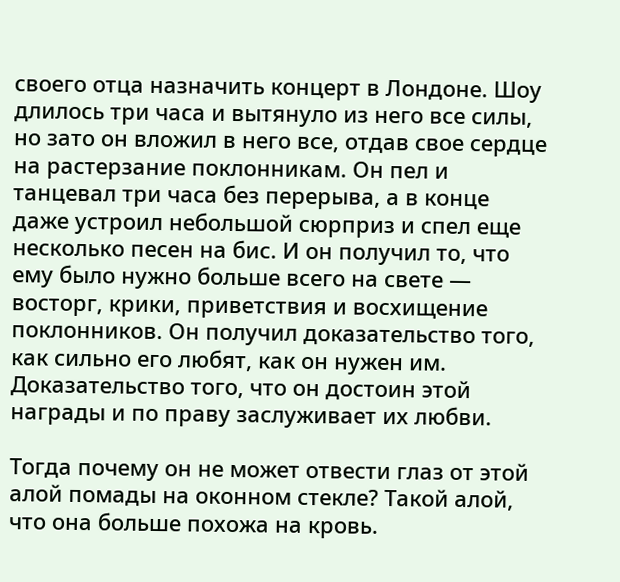своего отца назначить концерт в Лондоне. Шоу длилось три часа и вытянуло из него все силы, но зато он вложил в него все, отдав свое сердце на растерзание поклонникам. Он пел и танцевал три часа без перерыва, а в конце даже устроил небольшой сюрприз и спел еще несколько песен на бис. И он получил то, что ему было нужно больше всего на свете — восторг, крики, приветствия и восхищение поклонников. Он получил доказательство того, как сильно его любят, как он нужен им. Доказательство того, что он достоин этой награды и по праву заслуживает их любви.

Тогда почему он не может отвести глаз от этой алой помады на оконном стекле? Такой алой, что она больше похожа на кровь.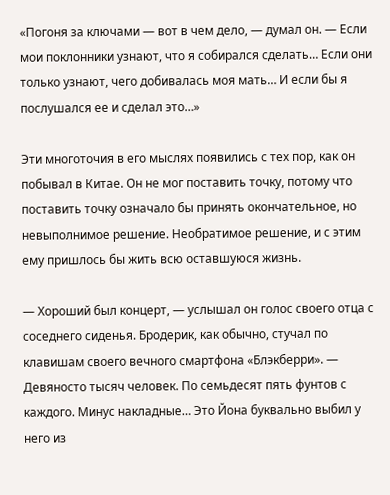«Погоня за ключами — вот в чем дело, — думал он. — Если мои поклонники узнают, что я собирался сделать… Если они только узнают, чего добивалась моя мать… И если бы я послушался ее и сделал это…»

Эти многоточия в его мыслях появились с тех пор, как он побывал в Китае. Он не мог поставить точку, потому что поставить точку означало бы принять окончательное, но невыполнимое решение. Необратимое решение, и с этим ему пришлось бы жить всю оставшуюся жизнь.

— Хороший был концерт, — услышал он голос своего отца с соседнего сиденья. Бродерик, как обычно, стучал по клавишам своего вечного смартфона «Блэкберри». — Девяносто тысяч человек. По семьдесят пять фунтов с каждого. Минус накладные… Это Йона буквально выбил у него из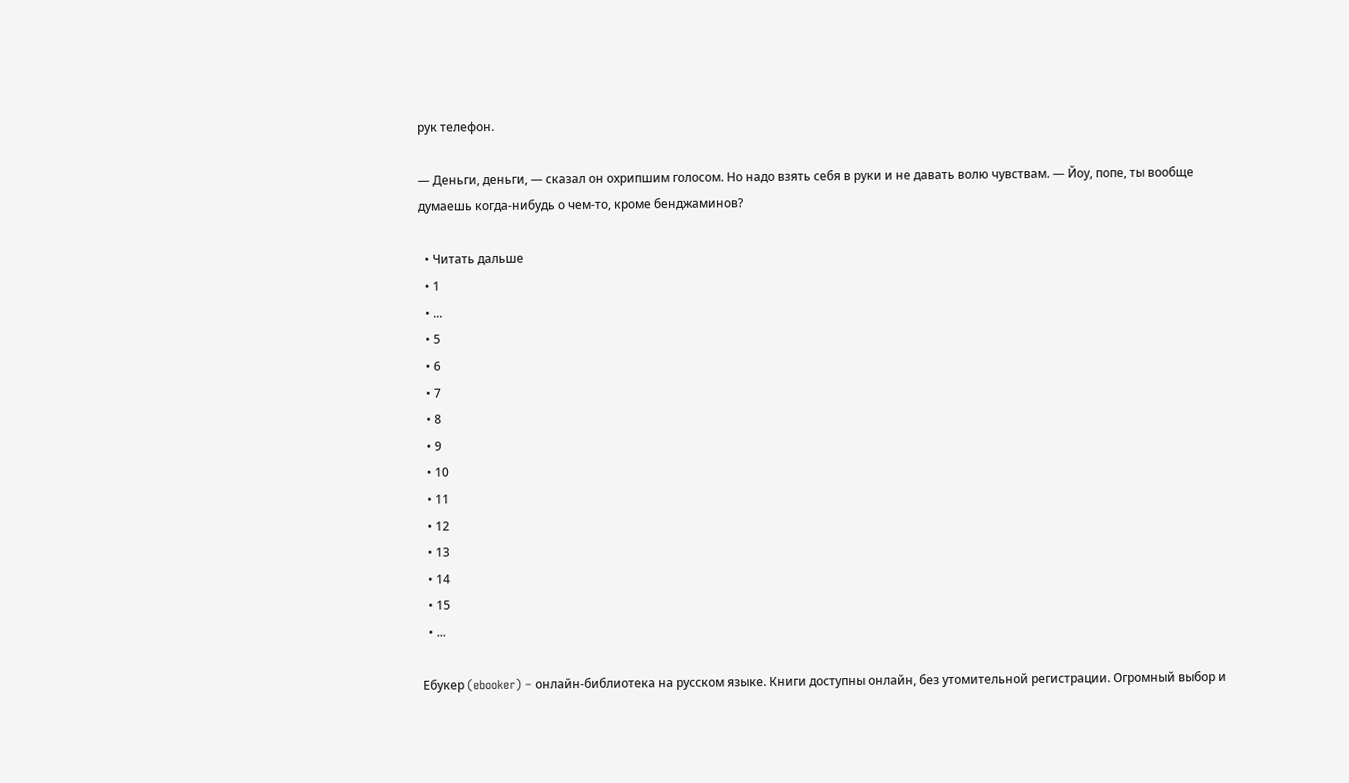рук телефон.

— Деньги, деньги, — сказал он охрипшим голосом. Но надо взять себя в руки и не давать волю чувствам. — Йоу, попе, ты вообще думаешь когда-нибудь о чем-то, кроме бенджаминов?

  • Читать дальше
  • 1
  • ...
  • 5
  • 6
  • 7
  • 8
  • 9
  • 10
  • 11
  • 12
  • 13
  • 14
  • 15
  • ...

Ебукер (ebooker) – онлайн-библиотека на русском языке. Книги доступны онлайн, без утомительной регистрации. Огромный выбор и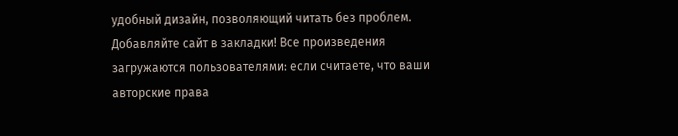удобный дизайн, позволяющий читать без проблем. Добавляйте сайт в закладки! Все произведения загружаются пользователями: если считаете, что ваши авторские права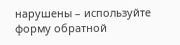нарушены – используйте форму обратной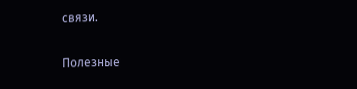связи.

Полезные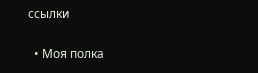ссылки

  • Моя полка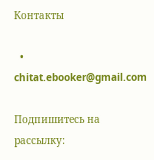Контакты

  • chitat.ebooker@gmail.com

Подпишитесь на рассылку: